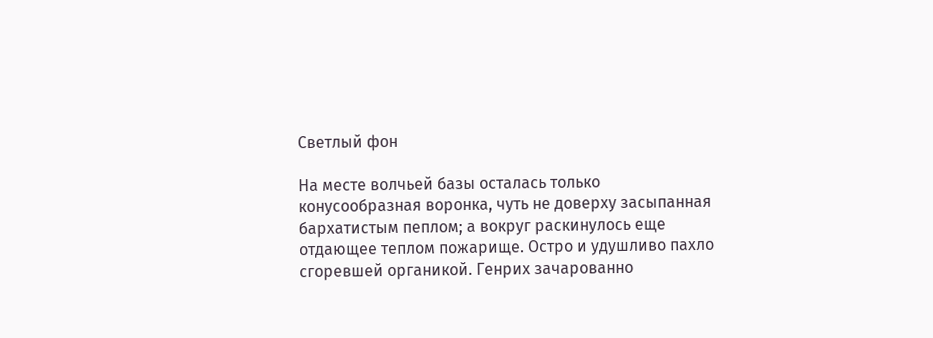Светлый фон

На месте волчьей базы осталась только конусообразная воронка, чуть не доверху засыпанная бархатистым пеплом; а вокруг раскинулось еще отдающее теплом пожарище. Остро и удушливо пахло сгоревшей органикой. Генрих зачарованно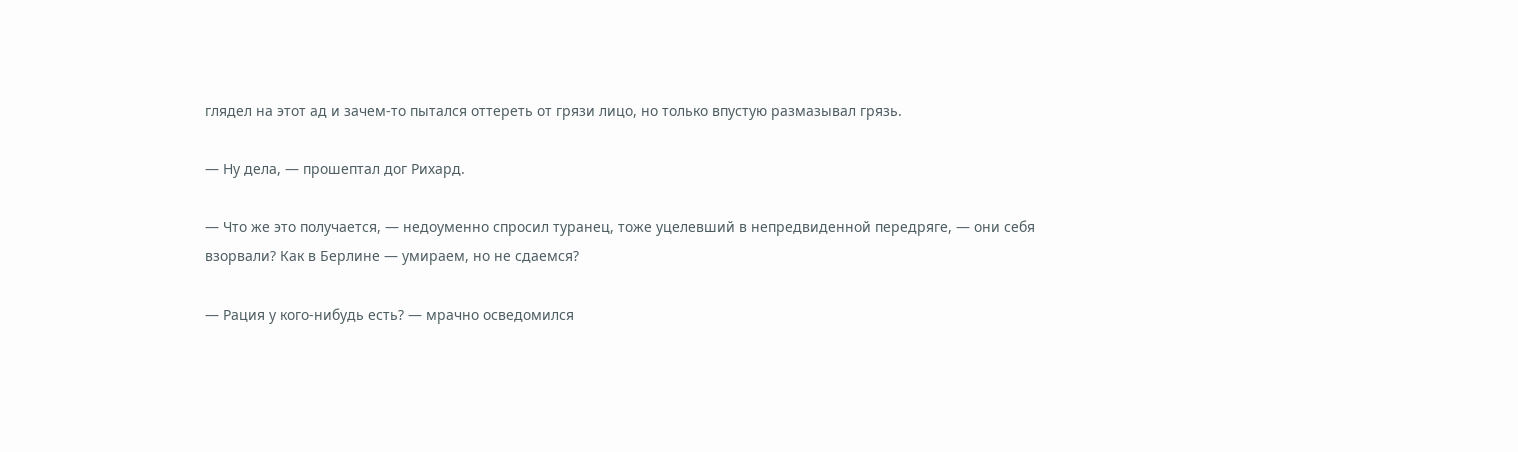глядел на этот ад и зачем-то пытался оттереть от грязи лицо, но только впустую размазывал грязь.

— Ну дела, — прошептал дог Рихард.

— Что же это получается, — недоуменно спросил туранец, тоже уцелевший в непредвиденной передряге, — они себя взорвали? Как в Берлине — умираем, но не сдаемся?

— Рация у кого-нибудь есть? — мрачно осведомился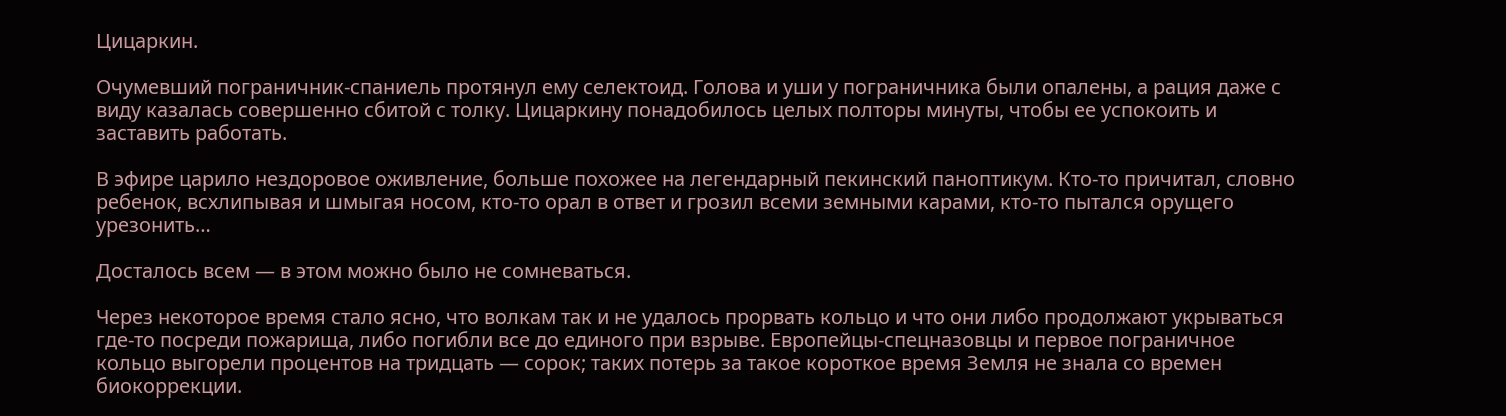Цицаркин.

Очумевший пограничник-спаниель протянул ему селектоид. Голова и уши у пограничника были опалены, а рация даже с виду казалась совершенно сбитой с толку. Цицаркину понадобилось целых полторы минуты, чтобы ее успокоить и заставить работать.

В эфире царило нездоровое оживление, больше похожее на легендарный пекинский паноптикум. Кто-то причитал, словно ребенок, всхлипывая и шмыгая носом, кто-то орал в ответ и грозил всеми земными карами, кто-то пытался орущего урезонить…

Досталось всем — в этом можно было не сомневаться.

Через некоторое время стало ясно, что волкам так и не удалось прорвать кольцо и что они либо продолжают укрываться где-то посреди пожарища, либо погибли все до единого при взрыве. Европейцы-спецназовцы и первое пограничное кольцо выгорели процентов на тридцать — сорок; таких потерь за такое короткое время Земля не знала со времен биокоррекции.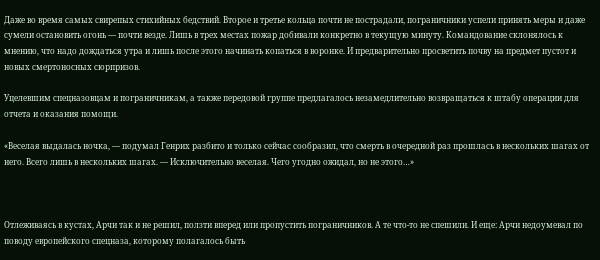Даже во время самых свирепых стихийных бедствий. Второе и третье кольца почти не пострадали, пограничники успели принять меры и даже сумели остановить огонь — почти везде. Лишь в трех местах пожар добивали конкретно в текущую минуту. Командование склонялось к мнению, что надо дождаться утра и лишь после этого начинать копаться в воронке. И предварительно просветить почву на предмет пустот и новых смертоносных сюрпризов.

Уцелевшим спецназовцам и пограничникам, а также передовой группе предлагалось незамедлительно возвращаться к штабу операции для отчета и оказания помощи.

«Веселая выдалась ночка, — подумал Генрих разбито и только сейчас сообразил, что смерть в очередной раз прошлась в нескольких шагах от него. Всего лишь в нескольких шагах. — Исключительно веселая. Чего угодно ожидал, но не этого…»



Отлеживаясь в кустах, Арчи так и не решил, ползти вперед или пропустить пограничников. А те что-то не спешили. И еще: Арчи недоумевал по поводу европейского спецназа, которому полагалось быть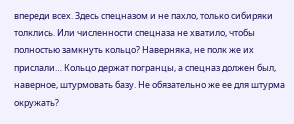впереди всех. Здесь спецназом и не пахло, только сибиряки толклись. Или численности спецназа не хватило, чтобы полностью замкнуть кольцо? Наверняка, не полк же их прислали… Кольцо держат погранцы, а спецназ должен был, наверное, штурмовать базу. Не обязательно же ее для штурма окружать?